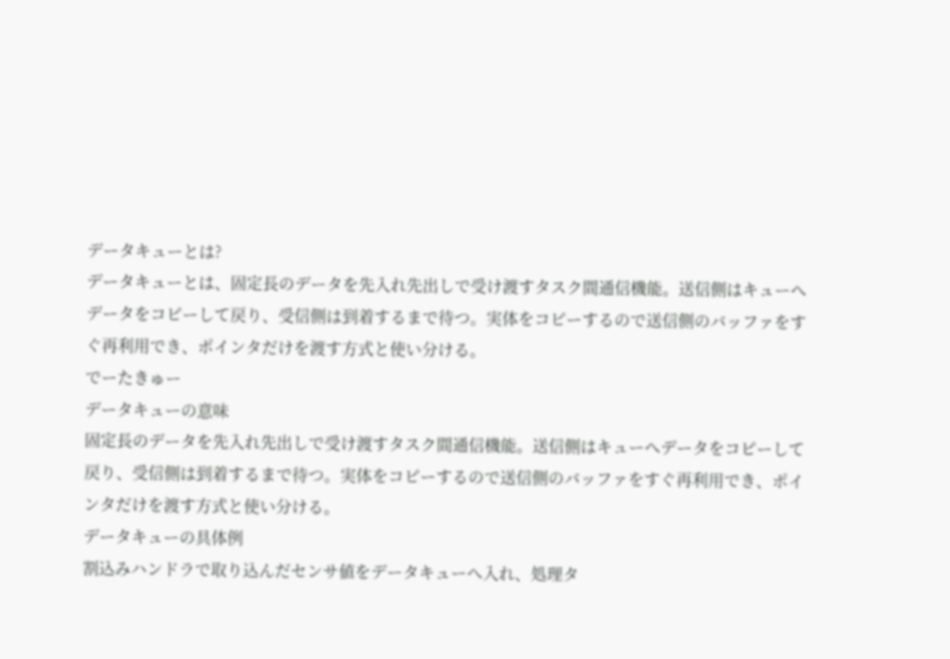データキューとは?
データキューとは、固定長のデータを先入れ先出しで受け渡すタスク間通信機能。送信側はキューへデータをコピーして戻り、受信側は到着するまで待つ。実体をコピーするので送信側のバッファをすぐ再利用でき、ポインタだけを渡す方式と使い分ける。
でーたきゅー
データキューの意味
固定長のデータを先入れ先出しで受け渡すタスク間通信機能。送信側はキューへデータをコピーして戻り、受信側は到着するまで待つ。実体をコピーするので送信側のバッファをすぐ再利用でき、ポインタだけを渡す方式と使い分ける。
データキューの具体例
割込みハンドラで取り込んだセンサ値をデータキューへ入れ、処理タ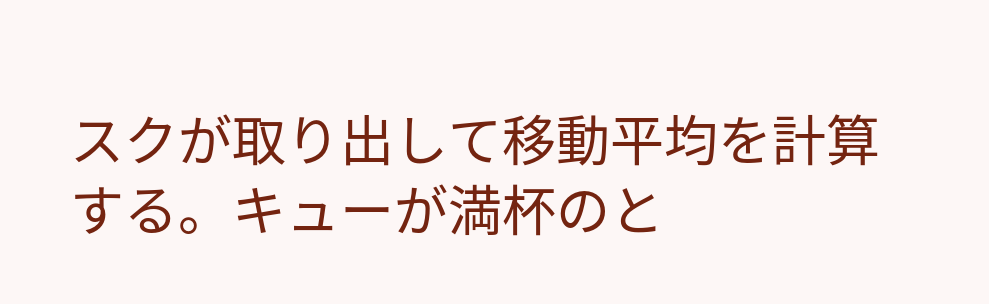スクが取り出して移動平均を計算する。キューが満杯のと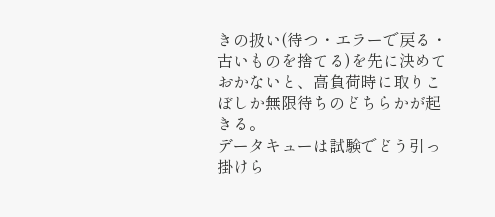きの扱い(待つ・エラーで戻る・古いものを捨てる)を先に決めておかないと、高負荷時に取りこぼしか無限待ちのどちらかが起きる。
データキューは試験でどう引っ掛けら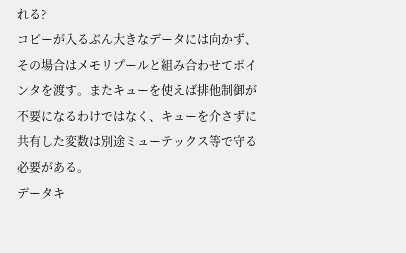れる?
コピーが入るぶん大きなデータには向かず、その場合はメモリプールと組み合わせてポインタを渡す。またキューを使えば排他制御が不要になるわけではなく、キューを介さずに共有した変数は別途ミューテックス等で守る必要がある。
データキ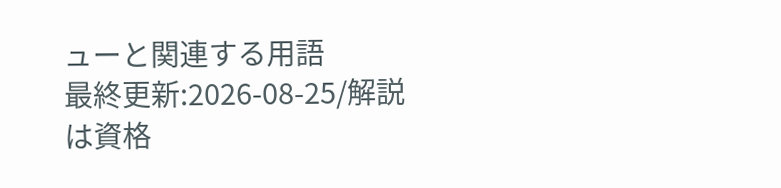ューと関連する用語
最終更新:2026-08-25/解説は資格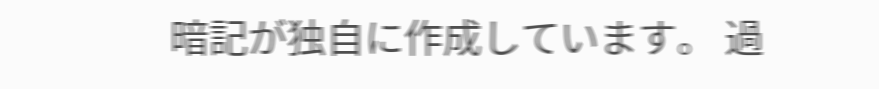暗記が独自に作成しています。 過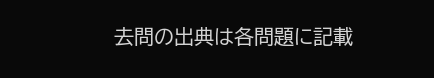去問の出典は各問題に記載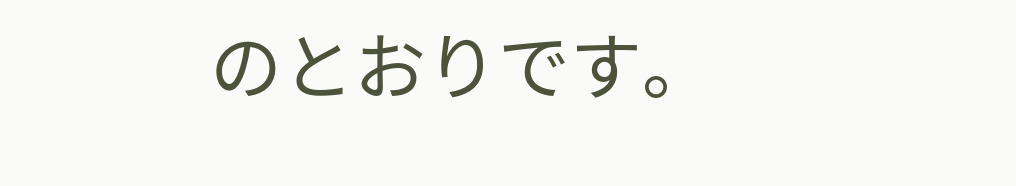のとおりです。